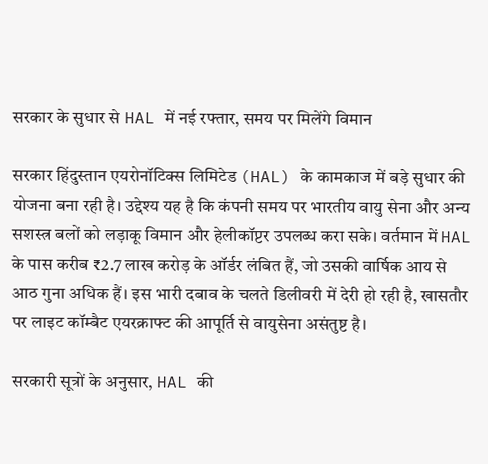सरकार के सुधार से HAL में नई रफ्तार, समय पर मिलेंगे विमान

सरकार हिंदुस्तान एयरोनॉटिक्स लिमिटेड (HAL) के कामकाज में बड़े सुधार की योजना बना रही है। उद्देश्य यह है कि कंपनी समय पर भारतीय वायु सेना और अन्य सशस्त्र बलों को लड़ाकू विमान और हेलीकॉप्टर उपलब्ध करा सके। वर्तमान में HAL के पास करीब ₹2.7 लाख करोड़ के ऑर्डर लंबित हैं, जो उसकी वार्षिक आय से आठ गुना अधिक हैं। इस भारी दबाव के चलते डिलीवरी में देरी हो रही है, खासतौर पर लाइट कॉम्बैट एयरक्राफ्ट की आपूर्ति से वायुसेना असंतुष्ट है।

सरकारी सूत्रों के अनुसार, HAL की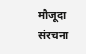मौजूदा संरचना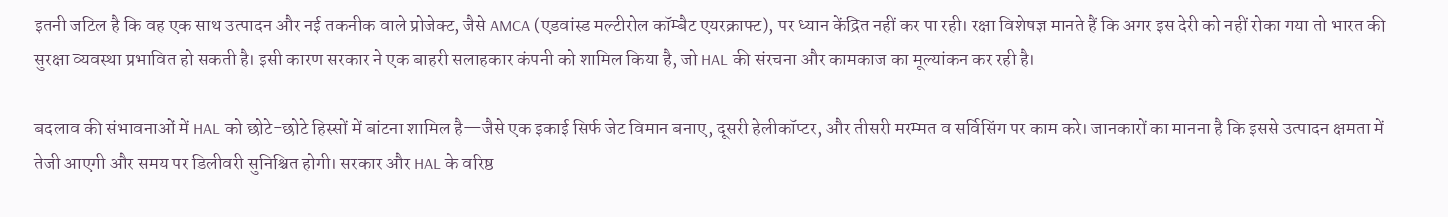इतनी जटिल है कि वह एक साथ उत्पादन और नई तकनीक वाले प्रोजेक्ट, जैसे AMCA (एडवांस्ड मल्टीरोल कॉम्बैट एयरक्राफ्ट), पर ध्यान केंद्रित नहीं कर पा रही। रक्षा विशेषज्ञ मानते हैं कि अगर इस देरी को नहीं रोका गया तो भारत की सुरक्षा व्यवस्था प्रभावित हो सकती है। इसी कारण सरकार ने एक बाहरी सलाहकार कंपनी को शामिल किया है, जो HAL की संरचना और कामकाज का मूल्यांकन कर रही है।

बदलाव की संभावनाओं में HAL को छोटे-छोटे हिस्सों में बांटना शामिल है—जैसे एक इकाई सिर्फ जेट विमान बनाए, दूसरी हेलीकॉप्टर, और तीसरी मरम्मत व सर्विसिंग पर काम करे। जानकारों का मानना है कि इससे उत्पादन क्षमता में तेजी आएगी और समय पर डिलीवरी सुनिश्चित होगी। सरकार और HAL के वरिष्ठ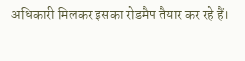अधिकारी मिलकर इसका रोडमैप तैयार कर रहे हैं।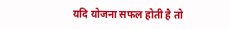यदि योजना सफल होती है तो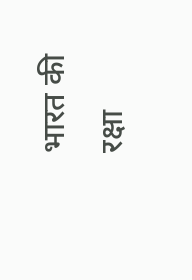भारत की रक्षा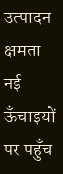उत्पादन क्षमता नई ऊँचाइयों पर पहुँच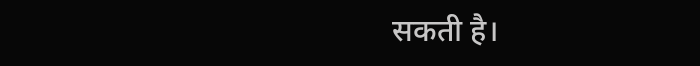सकती है।